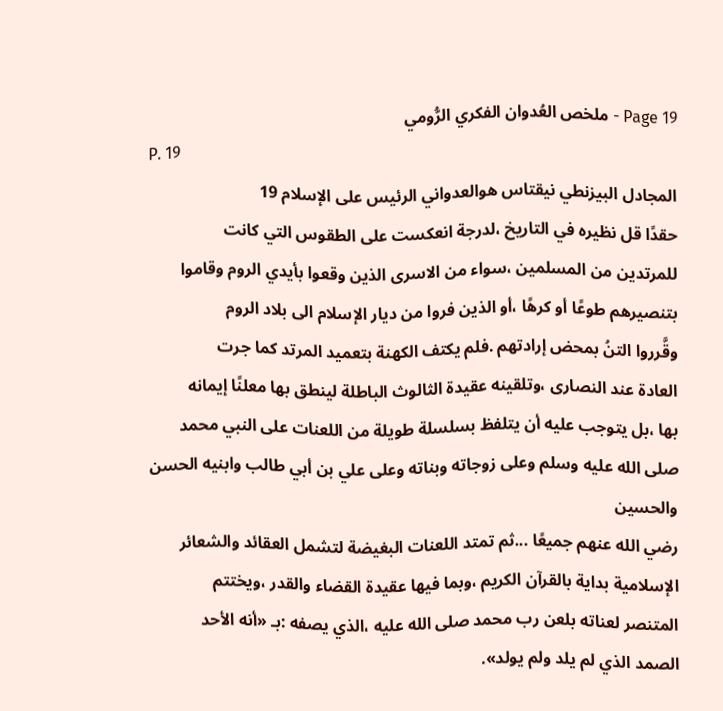Page 19 - ملخص العُدوان الفكري الرُّومي
P. 19
المجادل البيزنطي نيقتاس هوالعدواني الرئيس على الإسلام 19
حقدًا قل نظيره في التاريخ ،لدرجة انعكست على الطقوس التي كانت
للمرتدين من المسلمين ،سواء من الاسرى الذين وقعوا بأيدي الروم وقاموا
بتنصيرهم طوعًا أو كرهًا ،أو الذين فروا من ديار الإسلام الى بلاد الروم
وقَّرروا التنُ بمحض إرادتهم .فلم يكتف الكهنة بتعميد المرتد كما جرت
العادة عند النصارى ،وتلقينه عقيدة الثالوث الباطلة لينطق بها معلنًا إيمانه
بها ،بل يتوجب عليه أن يتلفظ بسلسلة طويلة من اللعنات على النبي محمد
صلى الله عليه وسلم وعلى زوجاته وبناته وعلى علي بن أبي طالب وابنيه الحسن والحسين
رضي الله عنهم جميعًا ...ثم تمتد اللعنات البغيضة لتشمل العقائد والشعائر
الإسلامية بداية بالقرآن الكريم ،وبما فيها عقيدة القضاء والقدر ،ويختتم
المتنصر لعناته بلعن رب محمد صلى الله عليه ،الذي يصفه :بـ «أنه الأحد
الصمد الذي لم يلد ولم يولد».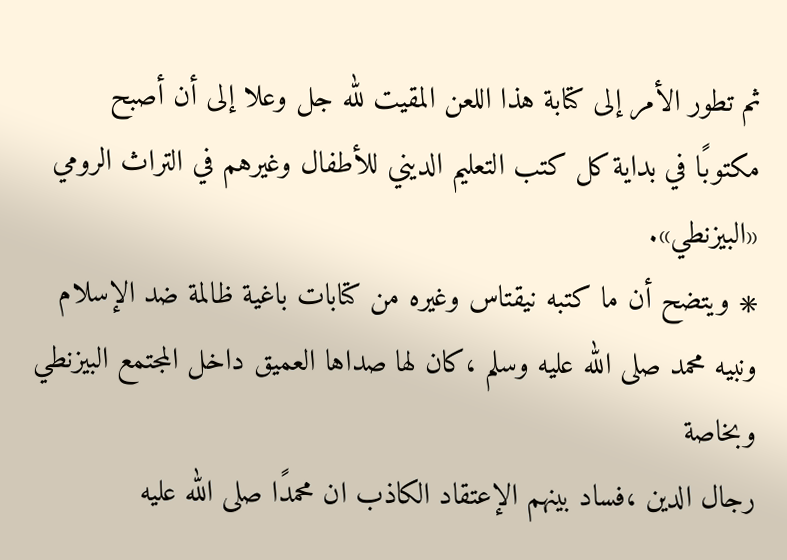ثم تطور الأمر إلى كتابة هذا اللعن المقيت لله جل وعلا إلى أن أصبح
مكتوبًا في بداية كل كتب التعليم الديني للأطفال وغيرهم في التراث الرومي
«البيزنطي».
۞ ويتضح أن ما كتبه نيقتاس وغيره من كتابات باغية ظالمة ضد الإسلام
ونبيه محمد صلى الله عليه وسلم ،كان لها صداها العميق داخل المجتمع البيزنطي وبخاصة
رجال الدين ،فساد بينهم الإعتقاد الكاذب ان محمدًا صلى الله عليه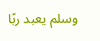وسلم يعبد ربًا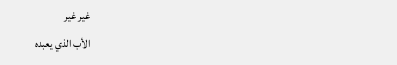غير غير
الأب الذي يعبده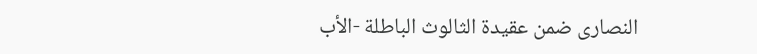النصارى ضمن عقيدة الثالوث الباطلة -الأب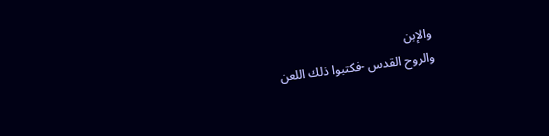والإبن
والروح القدس -فكتبوا ذلك اللعن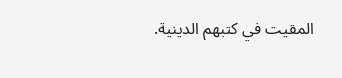المقيت في كتبهم الدينية.